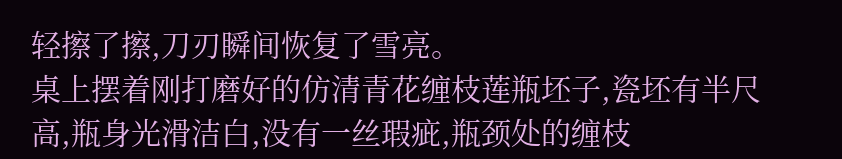轻擦了擦,刀刃瞬间恢复了雪亮。
桌上摆着刚打磨好的仿清青花缠枝莲瓶坯子,瓷坯有半尺高,瓶身光滑洁白,没有一丝瑕疵,瓶颈处的缠枝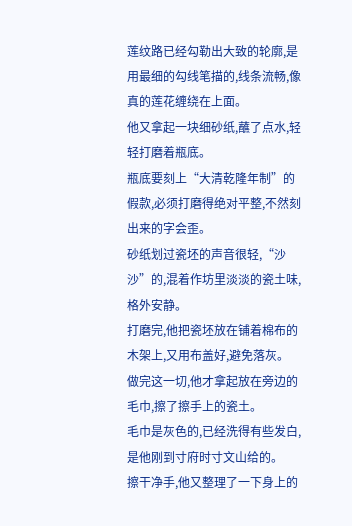莲纹路已经勾勒出大致的轮廓,是用最细的勾线笔描的,线条流畅,像真的莲花缠绕在上面。
他又拿起一块细砂纸,蘸了点水,轻轻打磨着瓶底。
瓶底要刻上“大清乾隆年制”的假款,必须打磨得绝对平整,不然刻出来的字会歪。
砂纸划过瓷坯的声音很轻,“沙沙”的,混着作坊里淡淡的瓷土味,格外安静。
打磨完,他把瓷坯放在铺着棉布的木架上,又用布盖好,避免落灰。
做完这一切,他才拿起放在旁边的毛巾,擦了擦手上的瓷土。
毛巾是灰色的,已经洗得有些发白,是他刚到寸府时寸文山给的。
擦干净手,他又整理了一下身上的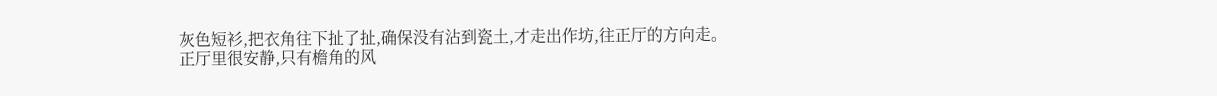灰色短衫,把衣角往下扯了扯,确保没有沾到瓷土,才走出作坊,往正厅的方向走。
正厅里很安静,只有檐角的风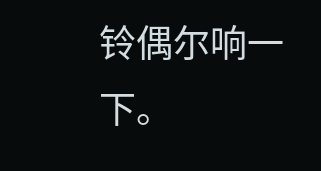铃偶尔响一下。